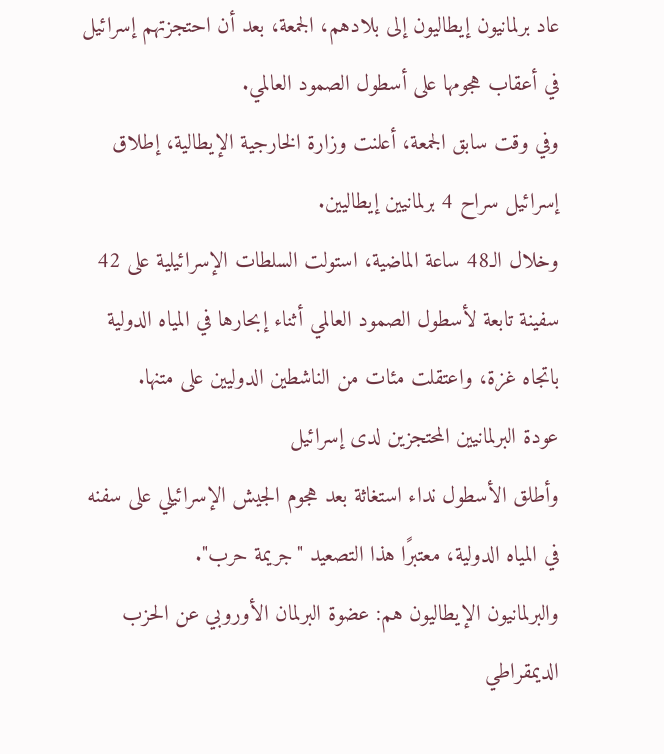عاد برلمانيون إيطاليون إلى بلادهم، الجمعة، بعد أن احتجزتهم إسرائيل في أعقاب هجومها على أسطول الصمود العالمي.
وفي وقت سابق الجمعة، أعلنت وزارة الخارجية الإيطالية، إطلاق إسرائيل سراح 4 برلمانيين إيطاليين.
وخلال الـ48 ساعة الماضية، استولت السلطات الإسرائيلية على 42 سفينة تابعة لأسطول الصمود العالمي أثناء إبحارها في المياه الدولية باتجاه غزة، واعتقلت مئات من الناشطين الدوليين على متنها.
عودة البرلمانيين المحتجزين لدى إسرائيل
وأطلق الأسطول نداء استغاثة بعد هجوم الجيش الإسرائيلي على سفنه في المياه الدولية، معتبرًا هذا التصعيد "جريمة حرب".
والبرلمانيون الإيطاليون هم: عضوة البرلمان الأوروبي عن الحزب الديمقراطي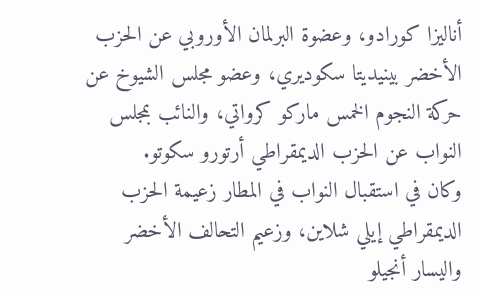أناليزا كورادو، وعضوة البرلمان الأوروبي عن الحزب الأخضر بينيديتا سكوديري، وعضو مجلس الشيوخ عن حركة النجوم الخمس ماركو كرواتي، والنائب بمجلس النواب عن الحزب الديمقراطي أرتورو سكوتو.
وكان في استقبال النواب في المطار زعيمة الحزب الديمقراطي إيلي شلاين، وزعيم التحالف الأخضر واليسار أنجيلو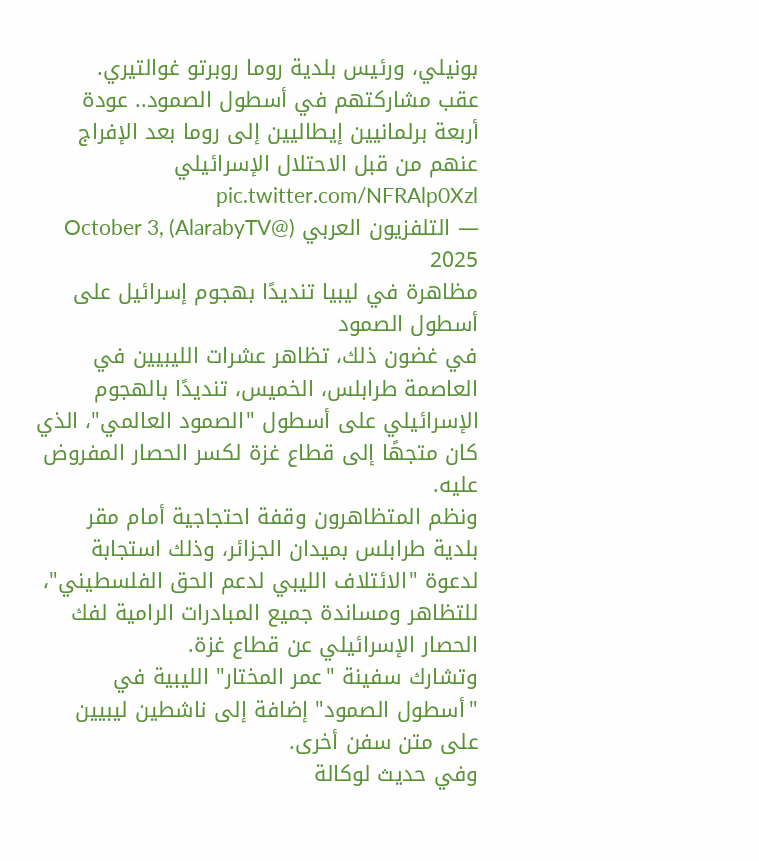بونيلي، ورئيس بلدية روما روبرتو غوالتيري.
عقب مشاركتهم في أسطول الصمود.. عودة أربعة برلمانيين إيطاليين إلى روما بعد الإفراج عنهم من قبل الاحتلال الإسرائيلي pic.twitter.com/NFRAlp0Xzl
— التلفزيون العربي (@AlarabyTV) October 3, 2025
مظاهرة في ليبيا تنديدًا بهجوم إسرائيل على أسطول الصمود
في غضون ذلك، تظاهر عشرات الليبيين في العاصمة طرابلس، الخميس، تنديدًا بالهجوم الإسرائيلي على أسطول "الصمود العالمي"، الذي كان متجهًا إلى قطاع غزة لكسر الحصار المفروض عليه.
ونظم المتظاهرون وقفة احتجاجية أمام مقر بلدية طرابلس بميدان الجزائر، وذلك استجابة لدعوة "الائتلاف الليبي لدعم الحق الفلسطيني"، للتظاهر ومساندة جميع المبادرات الرامية لفك الحصار الإسرائيلي عن قطاع غزة.
وتشارك سفينة "عمر المختار" الليبية في "أسطول الصمود" إضافة إلى ناشطين ليبيين على متن سفن أخرى.
وفي حديث لوكالة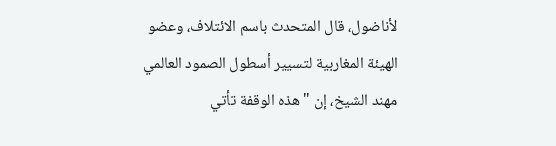لأناضول، قال المتحدث باسم الائتلاف، وعضو الهيئة المغاربية لتسيير أسطول الصمود العالمي مهند الشيخ، إن "هذه الوقفة تأتي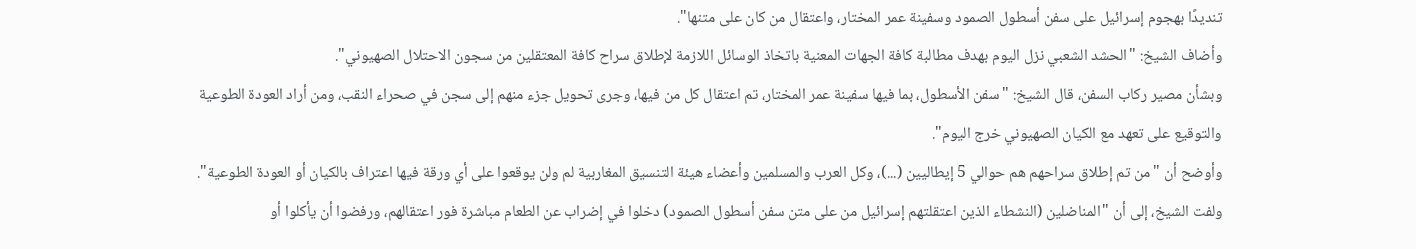تنديدًا بهجوم إسرائيل على سفن أسطول الصمود وسفينة عمر المختار، واعتقال من كان على متنها".
وأضاف الشيخ: "الحشد الشعبي نزل اليوم بهدف مطالبة كافة الجهات المعنية باتخاذ الوسائل اللازمة لإطلاق سراح كافة المعتقلين من سجون الاحتلال الصهيوني".
وبشأن مصير ركاب السفن، قال الشيخ: "سفن الأسطول، بما فيها سفينة عمر المختار، تم اعتقال كل من فيها، وجرى تحويل جزء منهم إلى سجن في صحراء النقب، ومن أراد العودة الطوعية والتوقيع على تعهد مع الكيان الصهيوني خرج اليوم".
وأوضح أن "من تم إطلاق سراحهم هم حوالي 5 إيطاليين (...)، وكل العرب والمسلمين وأعضاء هيئة التنسيق المغاربية لم ولن يوقعوا على أي ورقة فيها اعتراف بالكيان أو العودة الطوعية".
ولفت الشيخ، إلى أن "المناضلين (النشطاء الذين اعتقلتهم إسرائيل من على متن سفن أسطول الصمود) دخلوا في إضراب عن الطعام مباشرة فور اعتقالهم، ورفضوا أن يأكلوا أو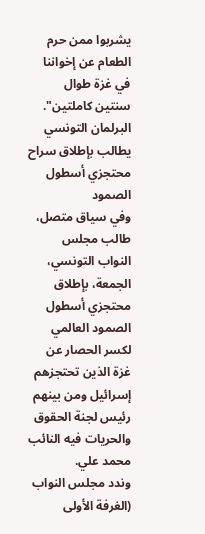يشربوا ممن حرم الطعام عن إخواننا في غزة طوال سنتين كاملتين".
البرلمان التونسي يطالب بإطلاق سراح محتجزي أسطول الصمود
وفي سياق متصل، طالب مجلس النواب التونسي، الجمعة، بإطلاق محتجزي أسطول الصمود العالمي لكسر الحصار عن غزة الذين تحتجزهم إسرائيل ومن بينهم رئيس لجنة الحقوق والحريات فيه النائب محمد علي.
وندد مجلس النواب (الغرفة الأولى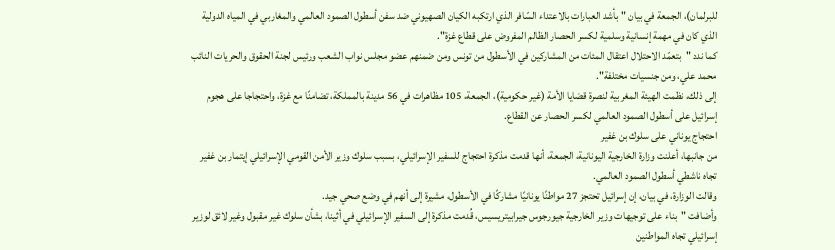للبرلمان)، الجمعة في بيان "بأشد العبارات بالاعتداء السّافر الذي ارتكبه الكيان الصهيوني ضد سفن أسطول الصمود العالمي والمغاربي في المياه الدولية الذي كان في مهمة إنسانية وسلمية لكسر الحصار الظالم المفروض على قطاع غزة".
كما ندد "بتعمّد الاحتلال اعتقال المئات من المشاركين في الأسطول من تونس ومن ضمنهم عضو مجلس نواب الشعب ورئيس لجنة الحقوق والحريات النائب محمد علي، ومن جنسيات مختلفة".
إلى ذلك، نظمت الهيئة المغربية لنصرة قضايا الأمة (غير حكومية)، الجمعة، 105 مظاهرات في 56 مدينة بالمملكة، تضامنًا مع غزة، واحتجاجا على هجوم إسرائيل على أسطول الصمود العالمي لكسر الحصار عن القطاع.
احتجاج يوناني على سلوك بن غفير
من جانبها، أعلنت وزارة الخارجية اليونانية، الجمعة، أنها قدمت مذكرة احتجاج للسفير الإسرائيلي، بسبب سلوك وزير الأمن القومي الإسرائيلي إيتمار بن غفير تجاه ناشطي أسطول الصمود العالمي.
وقالت الوزارة، في بيان، إن إسرائيل تحتجز 27 مواطنًا يونانيًا مشاركًا في الأسطول، مشيرة إلى أنهم في وضع صحي جيد.
وأضافت "بناء على توجيهات وزير الخارجية جيورجوس جيرابيتريسيس، قُدمت مذكرة إلى السفير الإسرائيلي في أثينا، بشأن سلوك غير مقبول وغير لائق لوزير إسرائيلي تجاه المواطنين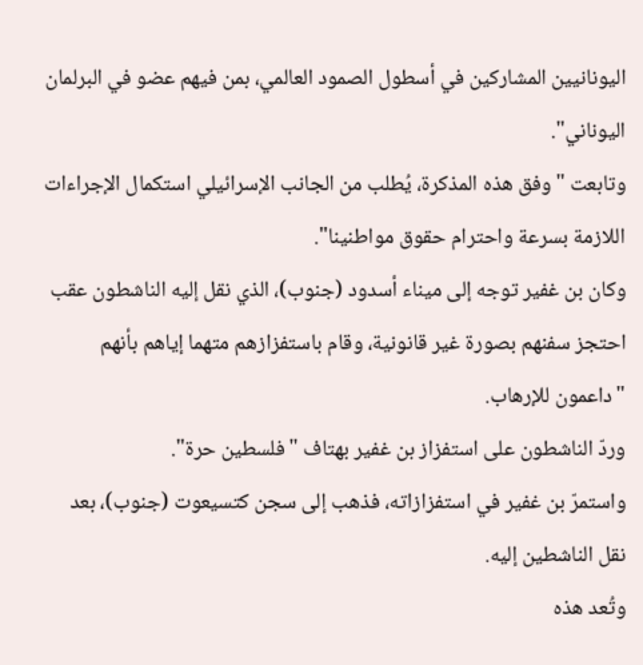اليونانيين المشاركين في أسطول الصمود العالمي، بمن فيهم عضو في البرلمان اليوناني".
وتابعت "وفق هذه المذكرة، يُطلب من الجانب الإسرائيلي استكمال الإجراءات اللازمة بسرعة واحترام حقوق مواطنينا".
وكان بن غفير توجه إلى ميناء أسدود (جنوب)، الذي نقل إليه الناشطون عقب احتجز سفنهم بصورة غير قانونية، وقام باستفزازهم متهما إياهم بأنهم "داعمون للإرهاب.
وردّ الناشطون على استفزاز بن غفير بهتاف "فلسطين حرة".
واستمرّ بن غفير في استفزازاته، فذهب إلى سجن كتسيعوت (جنوب)، بعد نقل الناشطين إليه.
وتُعد هذه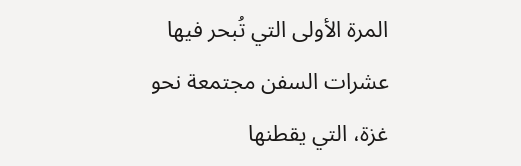المرة الأولى التي تُبحر فيها عشرات السفن مجتمعة نحو غزة، التي يقطنها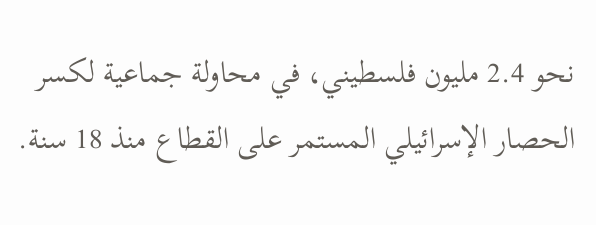نحو 2.4 مليون فلسطيني، في محاولة جماعية لكسر الحصار الإسرائيلي المستمر على القطاع منذ 18 سنة.